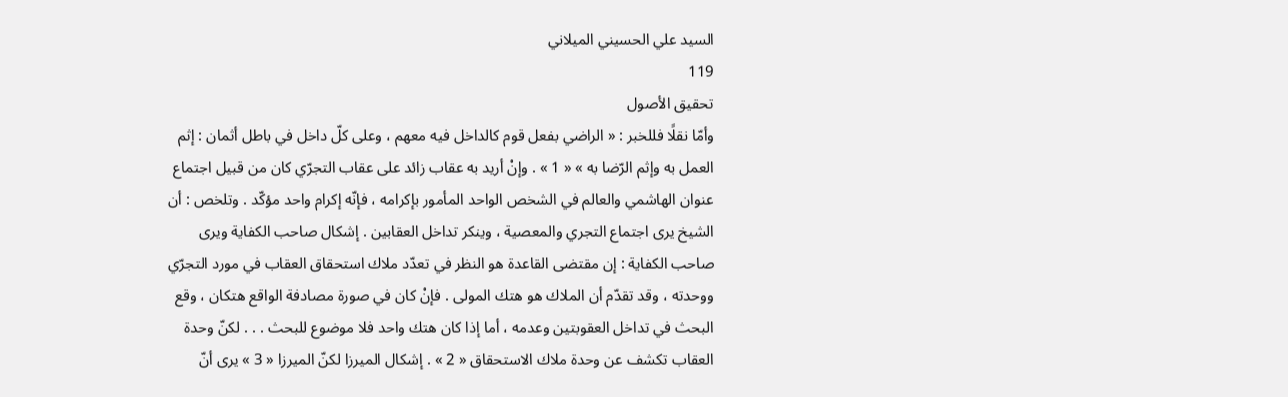السيد علي الحسيني الميلاني
119
تحقيق الأصول
وأمّا نقلًا فللخبر : « الراضي بفعل قوم كالداخل فيه معهم ، وعلى كلّ داخل في باطل أثمان : إثم العمل به وإثم الرّضا به » « 1 » . وإنْ أريد به عقاب زائد على عقاب التجرّي كان من قبيل اجتماع عنوان الهاشمي والعالم في الشخص الواحد المأمور بإكرامه ، فإنّه إكرام واحد مؤكّد . وتلخص : أن الشيخ يرى اجتماع التجري والمعصية ، وينكر تداخل العقابين . إشكال صاحب الكفاية ويرى صاحب الكفاية : إن مقتضى القاعدة هو النظر في تعدّد ملاك استحقاق العقاب في مورد التجرّي ووحدته ، وقد تقدّم أن الملاك هو هتك المولى . فإنْ كان في صورة مصادفة الواقع هتكان ، وقع البحث في تداخل العقوبتين وعدمه ، أما إذا كان هتك واحد فلا موضوع للبحث . . . لكنّ وحدة العقاب تكشف عن وحدة ملاك الاستحقاق « 2 » . إشكال الميرزا لكنّ الميرزا « 3 » يرى أنّ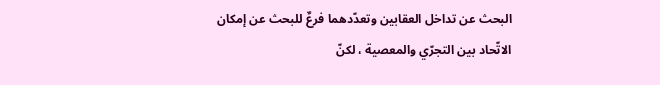البحث عن تداخل العقابين وتعدّدهما فرعٌ للبحث عن إمكان الاتّحاد بين التجرّي والمعصية ، لكنّ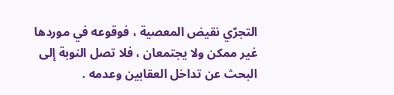التجرّي نقيض المعصية ، فوقوعه في موردها غير ممكن ولا يجتمعان ، فلا تصل النوبة إلى البحث عن تداخل العقابين وعدمه .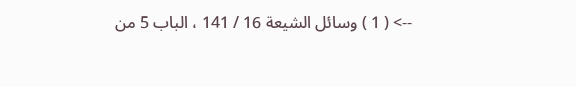--> ( 1 ) وسائل الشيعة 16 / 141 ، الباب 5 من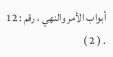أبواب الأمر والنهي ، رقم : 12 . ( 2 )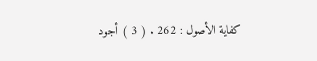كفاية الأصول : 262 . ( 3 ) أجود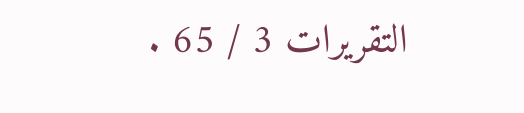التقريرات 3 / 65 .